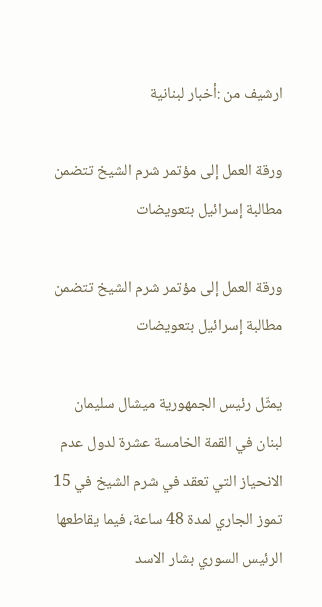ارشيف من :أخبار لبنانية

ورقة العمل إلى مؤتمر شرم الشيخ تتضمن مطالبة إسرائيل بتعويضات

ورقة العمل إلى مؤتمر شرم الشيخ تتضمن مطالبة إسرائيل بتعويضات

يمثّل رئيس الجمهورية ميشال سليمان لبنان في القمة الخامسة عشرة لدول عدم الانحياز التي تعقد في شرم الشيخ في 15 تموز الجاري لمدة 48 ساعة، فيما يقاطعها الرئيس السوري بشار الاسد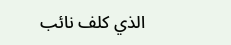الذي كلف نائب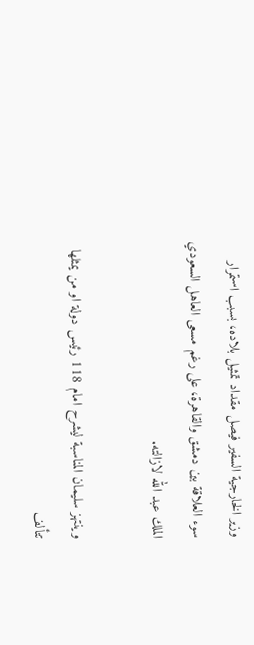وزير الخارجية السفير فيصل مقداد تمثيل بلاده، بسبب استمرار سوء العلاقة بين دمشق والقاهرة، على رغم مسعى العاهل السعودي الملك عبد الله لازالته.

وينتهز سليمان المناسبة ليشرح امام 118 رئيس دولة او من يمثلها تتألف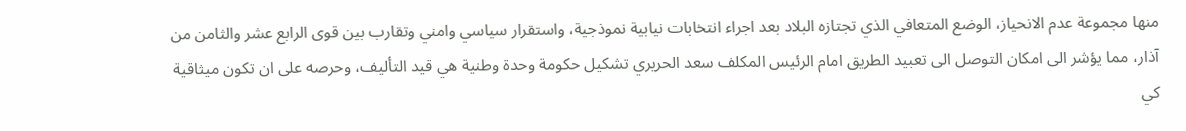منها مجموعة عدم الانحياز، الوضع المتعافي الذي تجتازه البلاد بعد اجراء انتخابات نيابية نموذجية، واستقرار سياسي وامني وتقارب بين قوى الرابع عشر والثامن من آذار، مما يؤشر الى امكان التوصل الى تعبيد الطريق امام الرئيس المكلف سعد الحريري تشكيل حكومة وحدة وطنية هي قيد التأليف، وحرصه على ان تكون ميثاقية كي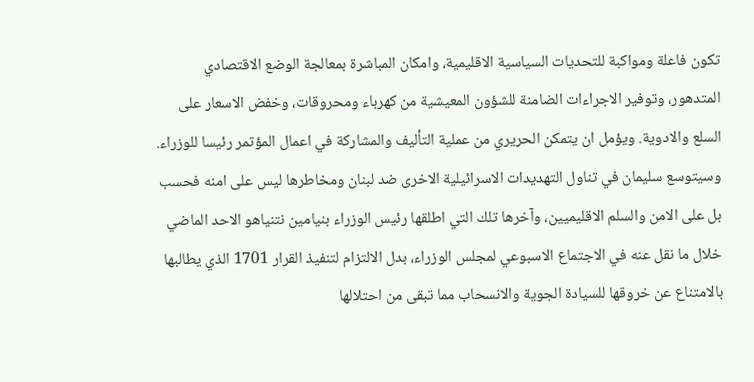تكون فاعلة ومواكبة للتحديات السياسية الاقليمية، وامكان المباشرة بمعالجة الوضع الاقتصادي المتدهور، وتوفير الاجراءات الضامنة للشؤون المعيشية من كهرباء ومحروقات، وخفض الاسعار على السلع والادوية. ويؤمل ان يتمكن الحريري من عملية التأليف والمشاركة في اعمال المؤتمر رئيسا للوزراء. وسيتوسع سليمان في تناول التهديدات الاسرائيلية الاخرى ضد لبنان ومخاطرها ليس على امنه فحسب بل على الامن والسلم الاقليميين، وآخرها تلك التي اطلقها رئيس الوزراء بنيامين نتنياهو الاحد الماضي خلال ما نقل عنه في الاجتماع الاسبوعي لمجلس الوزراء، بدل الالتزام لتنفيذ القرار 1701 الذي يطالبها بالامتناع عن خروقها للسيادة الجوية والانسحاب مما تبقى من احتلالها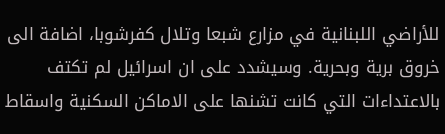للأراضي اللبنانية في مزارع شبعا وتلال كفرشوبا، اضافة الى خروق برية وبحرية. وسيشدد على ان اسرائيل لم تكتف بالاعتداءات التي كانت تشنها على الاماكن السكنية واسقاط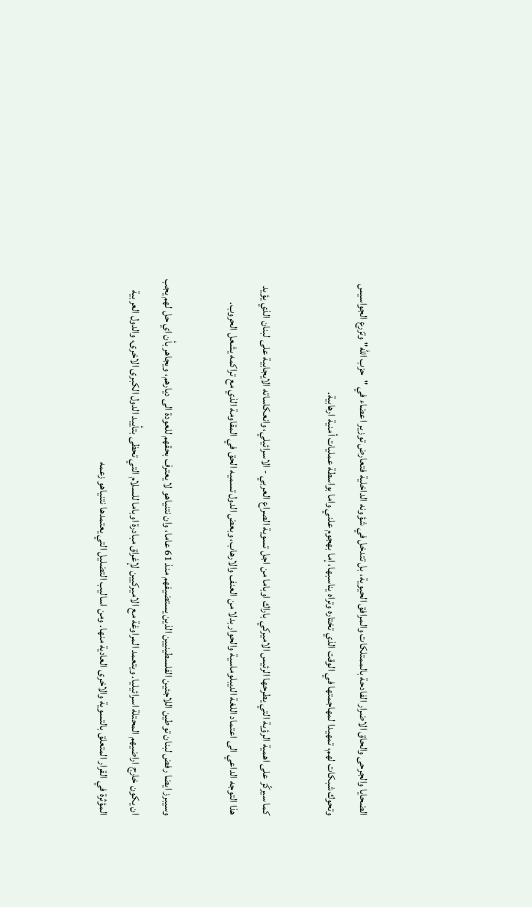الضحايا والجرحى والحاق الاضرار الفادحة بالممتلكات والمرافق الحيوية، بل تتدخل في شؤونه الداخلية فتعارض توزير اعضاء في "حزب الله" وتزرع الجواسيس وتحوك شبكات لهم، تمهيدا لمهاجمتها في الوقت الذي تختاره وتراه يناسبها، إما بهجوم علني واما بواسطة عمليات أمنية ارهابية.

كما سيركّز على اهمية الرؤية التي يطرحها الرئيس الاميركي باراك اوباما من اجل تسوية الصراع العربي - الاسرائيلي، وانعكاساته الايجابية على لبنان الذي يؤيد هذا التوجه الداعي الى اعتماد اللغة الديبلوماسية والحوار بدلا من العنف والارهاب، وبعض الدول تسميه الحق في المقاومة الذي مع تراكمه يشعل الحروب.

وسيبرز ايضا رفض لبنان توطين اللاجئين الفلسطينيين الذين يستضيفهم منذ 61 عاما، وان نتنياهو لا يعترف بحقهم للعودة الى ديارهم، ويجاهر بأن اي حل لهم يجب ان يكون خارج اراضيهم المحتلة اسرائيليا. ويتعمد المراوغة مع الاميركيين لإغراق مبادرة اوباما للسلام التي تحظى بتأييد الدول الكبرى الاخرى، والدول العربية المؤثرة في القرار المتعلق بالتسوية والاخرى العادية منها. ومن اساليب التضليل التي يعتمدها نتنياهو زعمه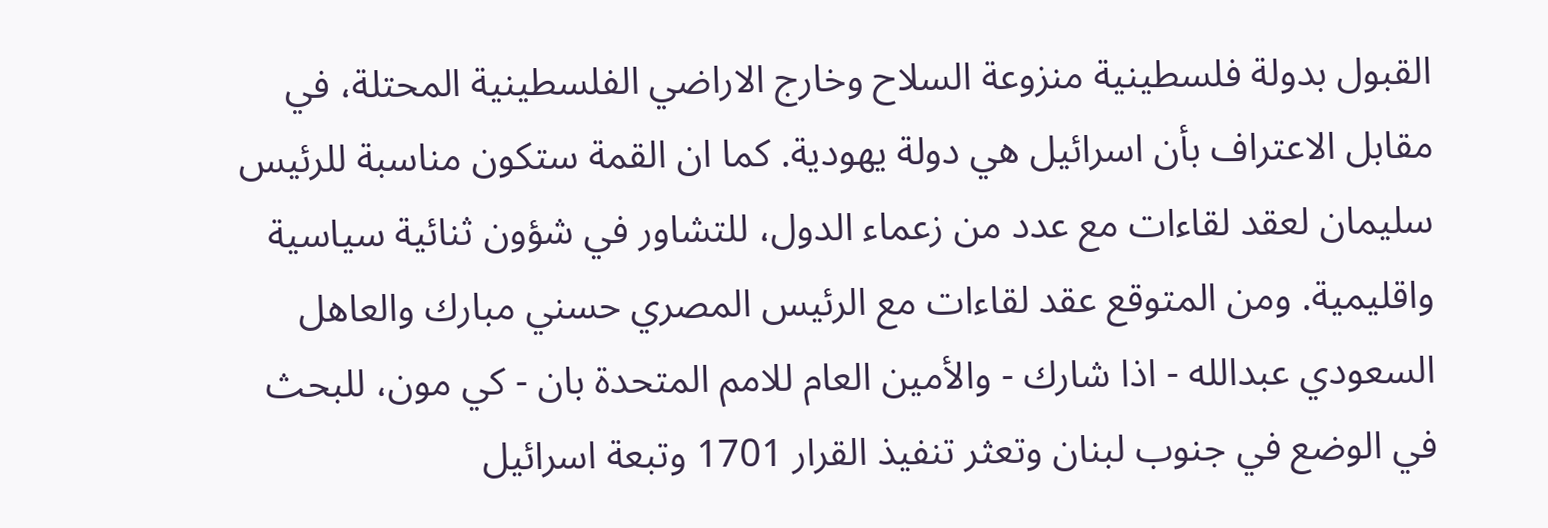القبول بدولة فلسطينية منزوعة السلاح وخارج الاراضي الفلسطينية المحتلة، في مقابل الاعتراف بأن اسرائيل هي دولة يهودية. كما ان القمة ستكون مناسبة للرئيس سليمان لعقد لقاءات مع عدد من زعماء الدول، للتشاور في شؤون ثنائية سياسية واقليمية. ومن المتوقع عقد لقاءات مع الرئيس المصري حسني مبارك والعاهل السعودي عبدالله - اذا شارك - والأمين العام للامم المتحدة بان - كي مون، للبحث في الوضع في جنوب لبنان وتعثر تنفيذ القرار 1701 وتبعة اسرائيل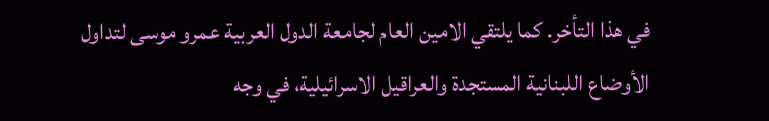في هذا التأخر. كما يلتقي الامين العام لجامعة الدول العربية عمرو موسى لتداول الأوضاع اللبنانية المستجدة والعراقيل الاسرائيلية، في وجه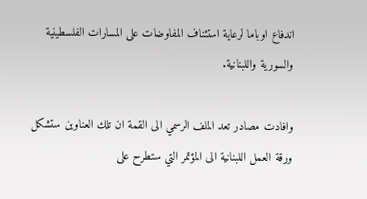اندفاع اوباما لرعاية استئناف المفاوضات على المسارات الفلسطينية والسورية واللبنانية.

وافادت مصادر تعد الملف الرسمي الى القمة ان تلك العناوين ستشكل ورقة العمل اللبنانية الى المؤتمر التي ستطرح على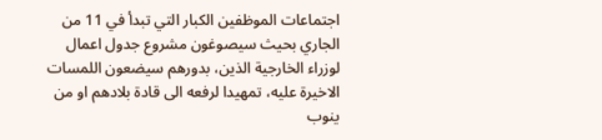اجتماعات الموظفين الكبار التي تبدأ في 11 من الجاري بحيث سيصوغون مشروع جدول اعمال لوزراء الخارجية الذين، بدورهم سيضعون اللمسات الاخيرة عليه، تمهيدا لرفعه الى قادة بلادهم او من ينوب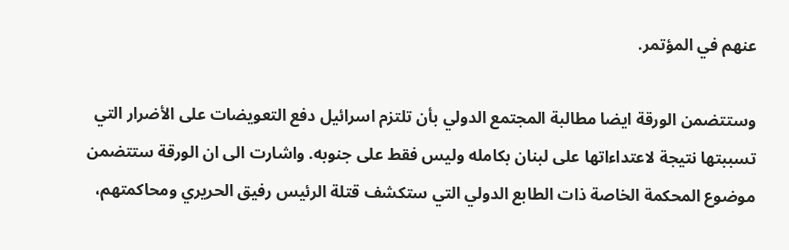عنهم في المؤتمر.

وستتضمن الورقة ايضا مطالبة المجتمع الدولي بأن تلتزم اسرائيل دفع التعويضات على الأضرار التي تسببتها نتيجة لاعتداءاتها على لبنان بكامله وليس فقط على جنوبه. واشارت الى ان الورقة ستتضمن موضوع المحكمة الخاصة ذات الطابع الدولي التي ستكشف قتلة الرئيس رفيق الحريري ومحاكمتهم،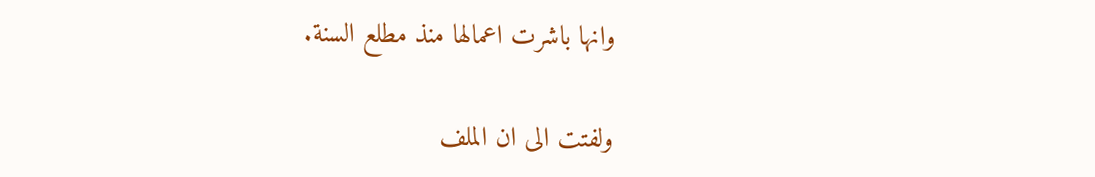وانها باشرت اعمالها منذ مطلع السنة.

ولفتت الى ان الملف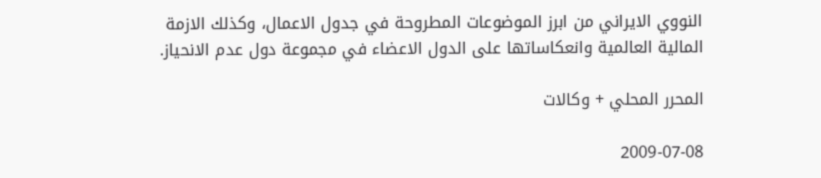النووي الايراني من ابرز الموضوعات المطروحة في جدول الاعمال، وكذلك الازمة المالية العالمية وانعكاساتها على الدول الاعضاء في مجموعة دول عدم الانحياز.

المحرر المحلي + وكالات

2009-07-08